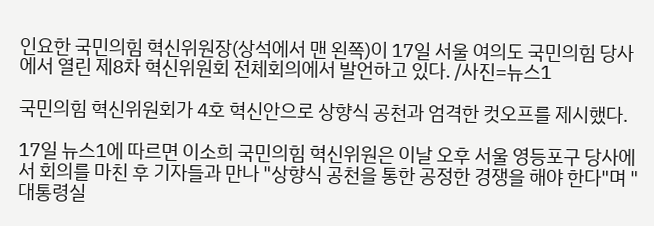인요한 국민의힘 혁신위원장(상석에서 맨 왼쪽)이 17일 서울 여의도 국민의힘 당사에서 열린 제8차 혁신위원회 전체회의에서 발언하고 있다. /사진=뉴스1

국민의힘 혁신위원회가 4호 혁신안으로 상향식 공천과 엄격한 컷오프를 제시했다.

17일 뉴스1에 따르면 이소희 국민의힘 혁신위원은 이날 오후 서울 영등포구 당사에서 회의를 마친 후 기자들과 만나 "상향식 공천을 통한 공정한 경쟁을 해야 한다"며 "대통령실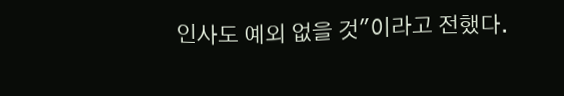인사도 예외 없을 것"이라고 전했다.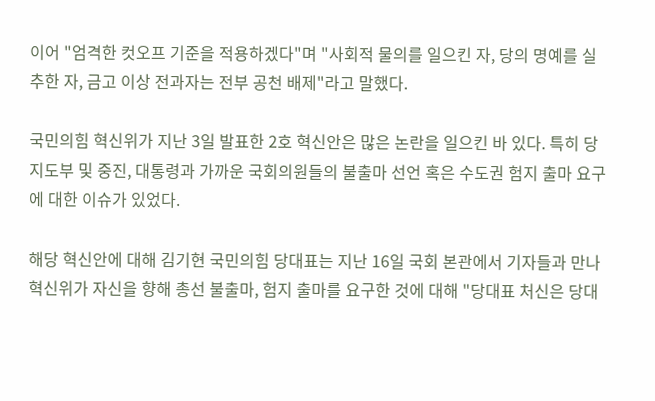이어 "엄격한 컷오프 기준을 적용하겠다"며 "사회적 물의를 일으킨 자, 당의 명예를 실추한 자, 금고 이상 전과자는 전부 공천 배제"라고 말했다.

국민의힘 혁신위가 지난 3일 발표한 2호 혁신안은 많은 논란을 일으킨 바 있다. 특히 당 지도부 및 중진, 대통령과 가까운 국회의원들의 불출마 선언 혹은 수도권 험지 출마 요구에 대한 이슈가 있었다.

해당 혁신안에 대해 김기현 국민의힘 당대표는 지난 16일 국회 본관에서 기자들과 만나 혁신위가 자신을 향해 총선 불출마, 험지 출마를 요구한 것에 대해 "당대표 처신은 당대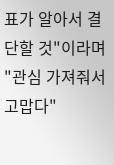표가 알아서 결단할 것"이라며 "관심 가져줘서 고맙다"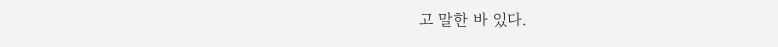고 말한 바 있다.